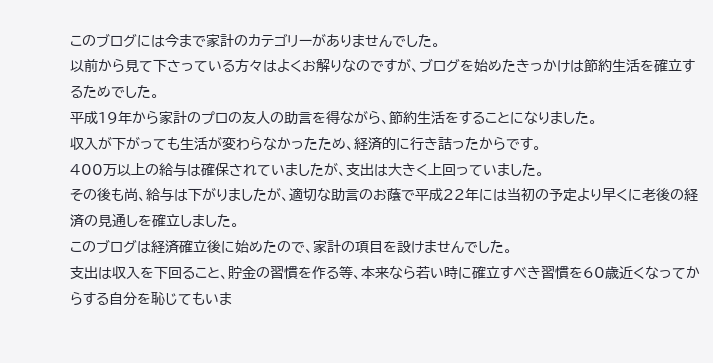このブログには今まで家計のカテゴリーがありませんでした。
以前から見て下さっている方々はよくお解りなのですが、ブログを始めたきっかけは節約生活を確立するためでした。
平成19年から家計のプロの友人の助言を得ながら、節約生活をすることになりました。
収入が下がっても生活が変わらなかったため、経済的に行き詰ったからです。
400万以上の給与は確保されていましたが、支出は大きく上回っていました。
その後も尚、給与は下がりましたが、適切な助言のお蔭で平成22年には当初の予定より早くに老後の経済の見通しを確立しました。
このブログは経済確立後に始めたので、家計の項目を設けませんでした。
支出は収入を下回ること、貯金の習慣を作る等、本来なら若い時に確立すべき習慣を60歳近くなってからする自分を恥じてもいま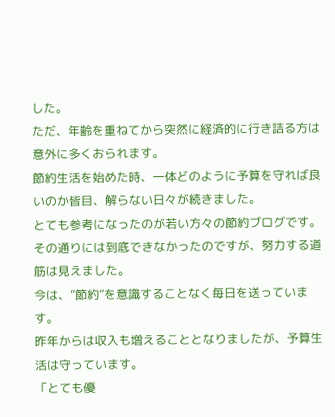した。
ただ、年齢を重ねてから突然に経済的に行き詰る方は意外に多くおられます。
節約生活を始めた時、一体どのように予算を守れば良いのか皆目、解らない日々が続きました。
とても参考になったのが若い方々の節約ブログです。
その通りには到底できなかったのですが、努力する道筋は見えました。
今は、”節約”を意識することなく毎日を送っています。
昨年からは収入も増えることとなりましたが、予算生活は守っています。
「とても優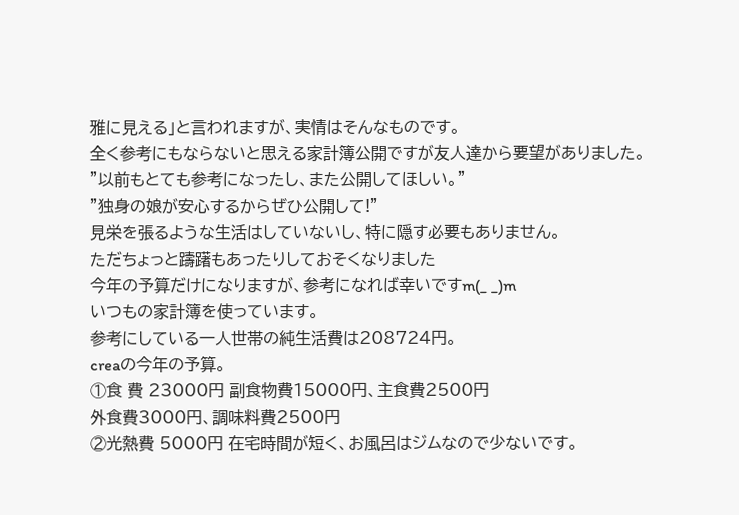雅に見える」と言われますが、実情はそんなものです。
全く参考にもならないと思える家計簿公開ですが友人達から要望がありました。
”以前もとても参考になったし、また公開してほしい。”
”独身の娘が安心するからぜひ公開して!”
見栄を張るような生活はしていないし、特に隠す必要もありません。
ただちょっと躊躇もあったりしておそくなりました
今年の予算だけになりますが、参考になれば幸いですm(_ _)m
いつもの家計簿を使っています。
参考にしている一人世帯の純生活費は208724円。
creaの今年の予算。
①食 費 23000円 副食物費15000円、主食費2500円
外食費3000円、調味料費2500円
②光熱費 5000円 在宅時間が短く、お風呂はジムなので少ないです。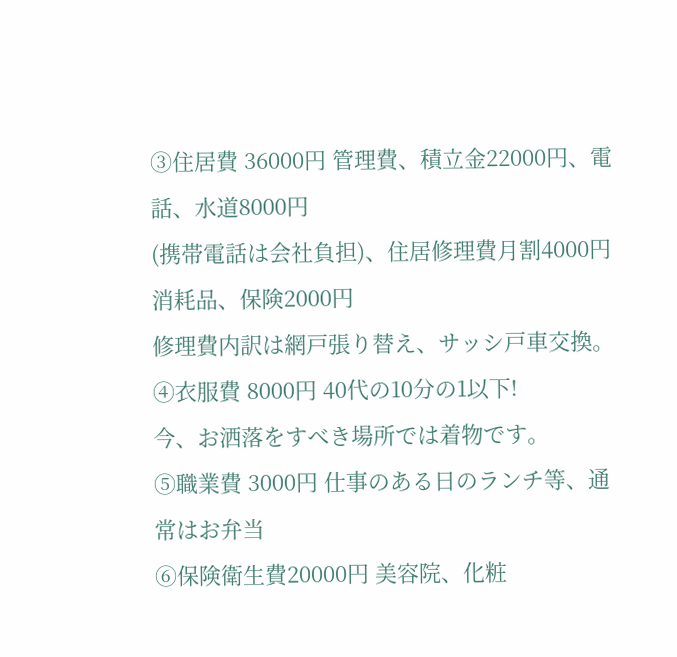③住居費 36000円 管理費、積立金22000円、電話、水道8000円
(携帯電話は会社負担)、住居修理費月割4000円
消耗品、保険2000円
修理費内訳は網戸張り替え、サッシ戸車交換。
④衣服費 8000円 40代の10分の1以下!
今、お洒落をすべき場所では着物です。
⑤職業費 3000円 仕事のある日のランチ等、通常はお弁当
⑥保険衛生費20000円 美容院、化粧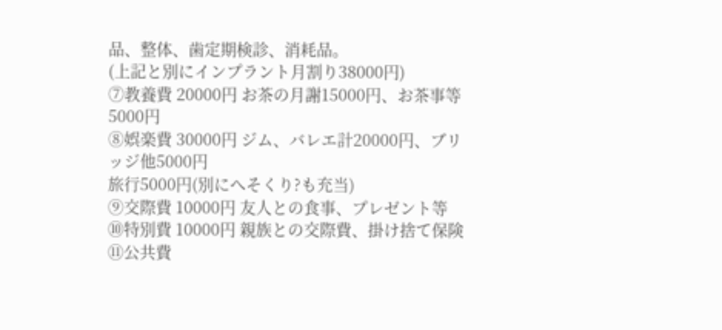品、整体、歯定期検診、消耗品。
(上記と別にインプラント月割り38000円)
⑦教養費 20000円 お茶の月謝15000円、お茶事等5000円
⑧娯楽費 30000円 ジム、バレエ計20000円、ブリッジ他5000円
旅行5000円(別にへそくり?も充当)
⑨交際費 10000円 友人との食事、プレゼント等
⑩特別費 10000円 親族との交際費、掛け捨て保険
⑪公共費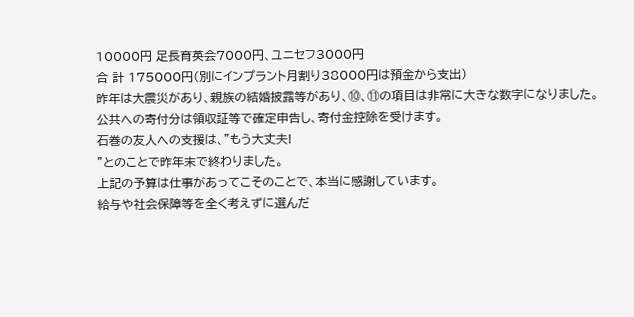10000円 足長育英会7000円、ユニセフ3000円
合 計 175000円(別にインプラント月割り38000円は預金から支出)
昨年は大震災があり、親族の結婚披露等があり、⑩、⑪の項目は非常に大きな数字になりました。
公共への寄付分は領収証等で確定申告し、寄付金控除を受けます。
石巻の友人への支援は、”もう大丈夫!
”とのことで昨年末で終わりました。
上記の予算は仕事があってこそのことで、本当に感謝しています。
給与や社会保障等を全く考えずに選んだ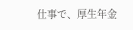仕事で、厚生年金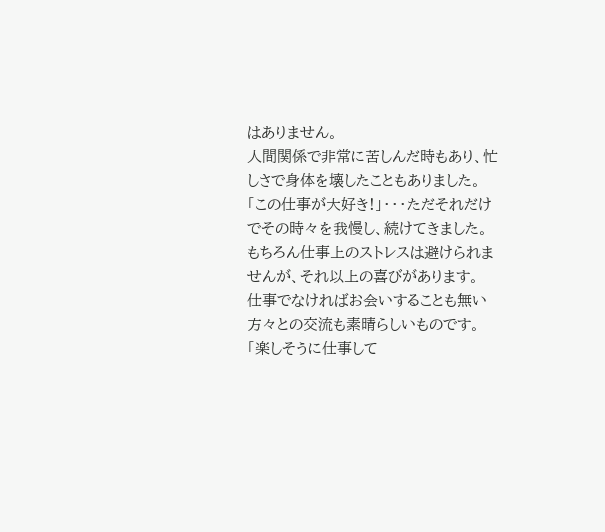はありません。
人間関係で非常に苦しんだ時もあり、忙しさで身体を壊したこともありました。
「この仕事が大好き!」・・・ただそれだけでその時々を我慢し、続けてきました。
もちろん仕事上のストレスは避けられませんが、それ以上の喜びがあります。
仕事でなければお会いすることも無い方々との交流も素晴らしいものです。
「楽しそうに仕事して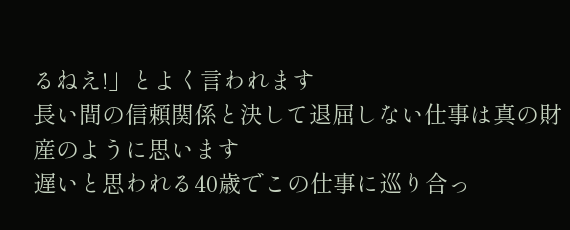るねえ!」とよく言われます
長い間の信頼関係と決して退屈しない仕事は真の財産のように思います
遅いと思われる40歳でこの仕事に巡り合っ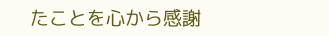たことを心から感謝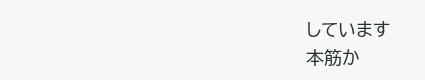しています
本筋か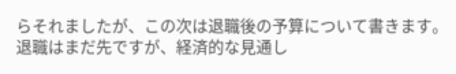らそれましたが、この次は退職後の予算について書きます。
退職はまだ先ですが、経済的な見通し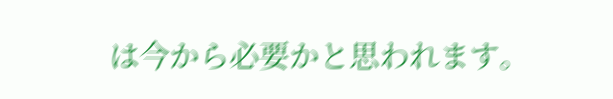は今から必要かと思われます。